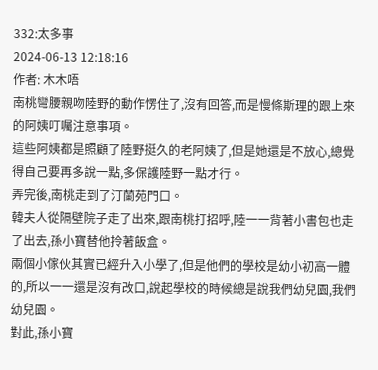332:太多事
2024-06-13 12:18:16
作者: 木木唔
南桃彎腰親吻陸野的動作愣住了,沒有回答,而是慢條斯理的跟上來的阿姨叮囑注意事項。
這些阿姨都是照顧了陸野挺久的老阿姨了,但是她還是不放心,總覺得自己要再多說一點,多保護陸野一點才行。
弄完後,南桃走到了汀蘭苑門口。
韓夫人從隔壁院子走了出來,跟南桃打招呼,陸一一背著小書包也走了出去,孫小寶替他拎著飯盒。
兩個小傢伙其實已經升入小學了,但是他們的學校是幼小初高一體的,所以一一還是沒有改口,說起學校的時候總是說我們幼兒園,我們幼兒園。
對此,孫小寶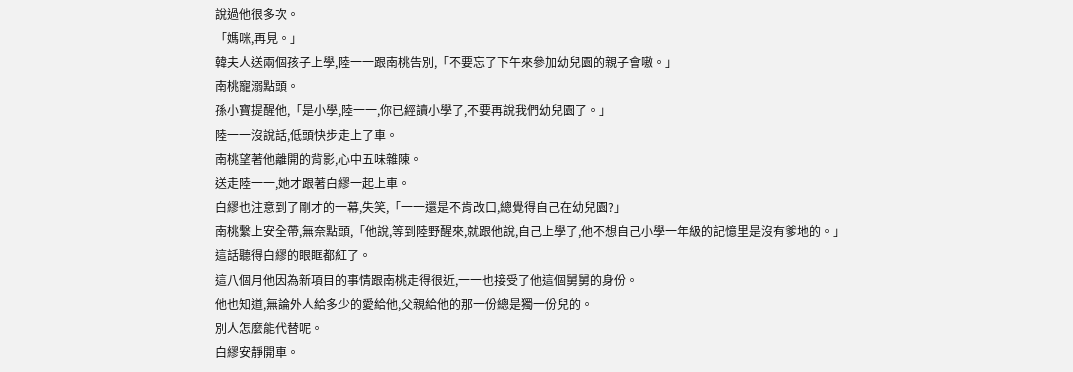說過他很多次。
「媽咪,再見。」
韓夫人送兩個孩子上學,陸一一跟南桃告別,「不要忘了下午來參加幼兒園的親子會嗷。」
南桃寵溺點頭。
孫小寶提醒他,「是小學,陸一一,你已經讀小學了,不要再說我們幼兒園了。」
陸一一沒說話,低頭快步走上了車。
南桃望著他離開的背影,心中五味雜陳。
送走陸一一,她才跟著白繆一起上車。
白繆也注意到了剛才的一幕,失笑,「一一還是不肯改口,總覺得自己在幼兒園?」
南桃繫上安全帶,無奈點頭,「他說,等到陸野醒來,就跟他說,自己上學了,他不想自己小學一年級的記憶里是沒有爹地的。」
這話聽得白繆的眼眶都紅了。
這八個月他因為新項目的事情跟南桃走得很近,一一也接受了他這個舅舅的身份。
他也知道,無論外人給多少的愛給他,父親給他的那一份總是獨一份兒的。
別人怎麼能代替呢。
白繆安靜開車。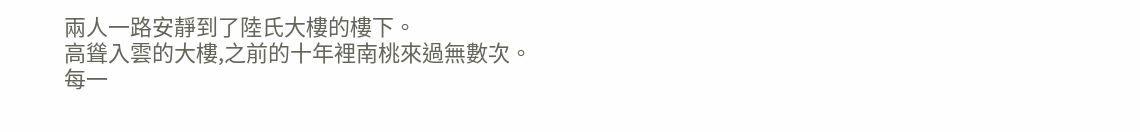兩人一路安靜到了陸氏大樓的樓下。
高聳入雲的大樓,之前的十年裡南桃來過無數次。
每一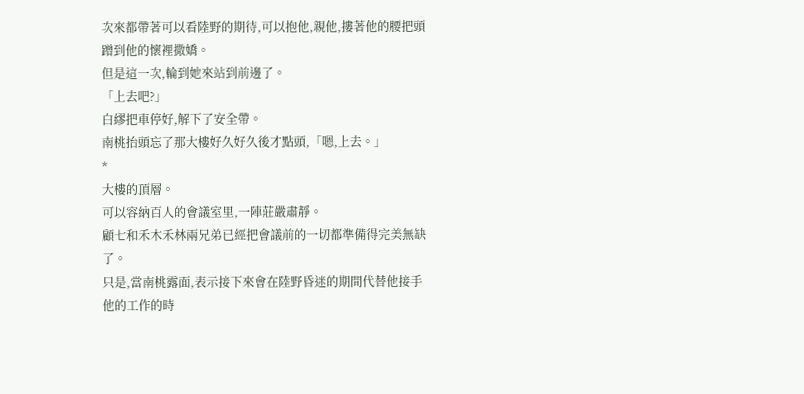次來都帶著可以看陸野的期待,可以抱他,親他,摟著他的腰把頭蹭到他的懷裡撒嬌。
但是這一次,輪到她來站到前邊了。
「上去吧?」
白繆把車停好,解下了安全帶。
南桃抬頭忘了那大樓好久好久後才點頭,「嗯,上去。」
*
大樓的頂層。
可以容納百人的會議室里,一陣莊嚴肅靜。
顧七和禾木禾林兩兄弟已經把會議前的一切都準備得完美無缺了。
只是,當南桃露面,表示接下來會在陸野昏迷的期間代替他接手他的工作的時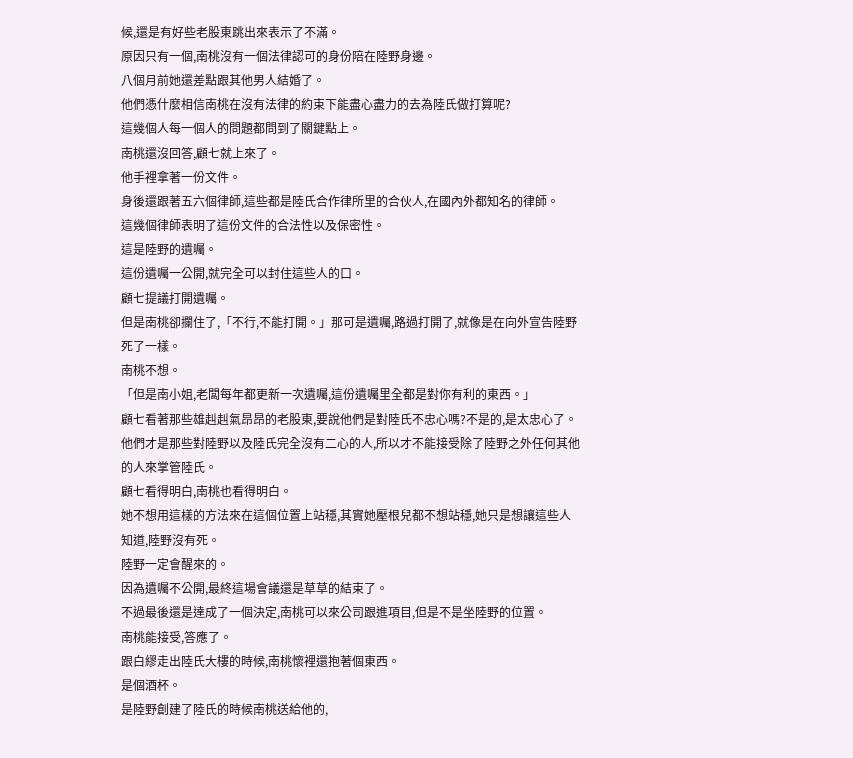候,還是有好些老股東跳出來表示了不滿。
原因只有一個,南桃沒有一個法律認可的身份陪在陸野身邊。
八個月前她還差點跟其他男人結婚了。
他們憑什麼相信南桃在沒有法律的約束下能盡心盡力的去為陸氏做打算呢?
這幾個人每一個人的問題都問到了關鍵點上。
南桃還沒回答,顧七就上來了。
他手裡拿著一份文件。
身後還跟著五六個律師,這些都是陸氏合作律所里的合伙人,在國內外都知名的律師。
這幾個律師表明了這份文件的合法性以及保密性。
這是陸野的遺囑。
這份遺囑一公開,就完全可以封住這些人的口。
顧七提議打開遺囑。
但是南桃卻攔住了,「不行,不能打開。」那可是遺囑,路過打開了,就像是在向外宣告陸野死了一樣。
南桃不想。
「但是南小姐,老闆每年都更新一次遺囑,這份遺囑里全都是對你有利的東西。」
顧七看著那些雄赳赳氣昂昂的老股東,要說他們是對陸氏不忠心嗎?不是的,是太忠心了。
他們才是那些對陸野以及陸氏完全沒有二心的人,所以才不能接受除了陸野之外任何其他的人來掌管陸氏。
顧七看得明白,南桃也看得明白。
她不想用這樣的方法來在這個位置上站穩,其實她壓根兒都不想站穩,她只是想讓這些人知道,陸野沒有死。
陸野一定會醒來的。
因為遺囑不公開,最終這場會議還是草草的結束了。
不過最後還是達成了一個決定,南桃可以來公司跟進項目,但是不是坐陸野的位置。
南桃能接受,答應了。
跟白繆走出陸氏大樓的時候,南桃懷裡還抱著個東西。
是個酒杯。
是陸野創建了陸氏的時候南桃送給他的,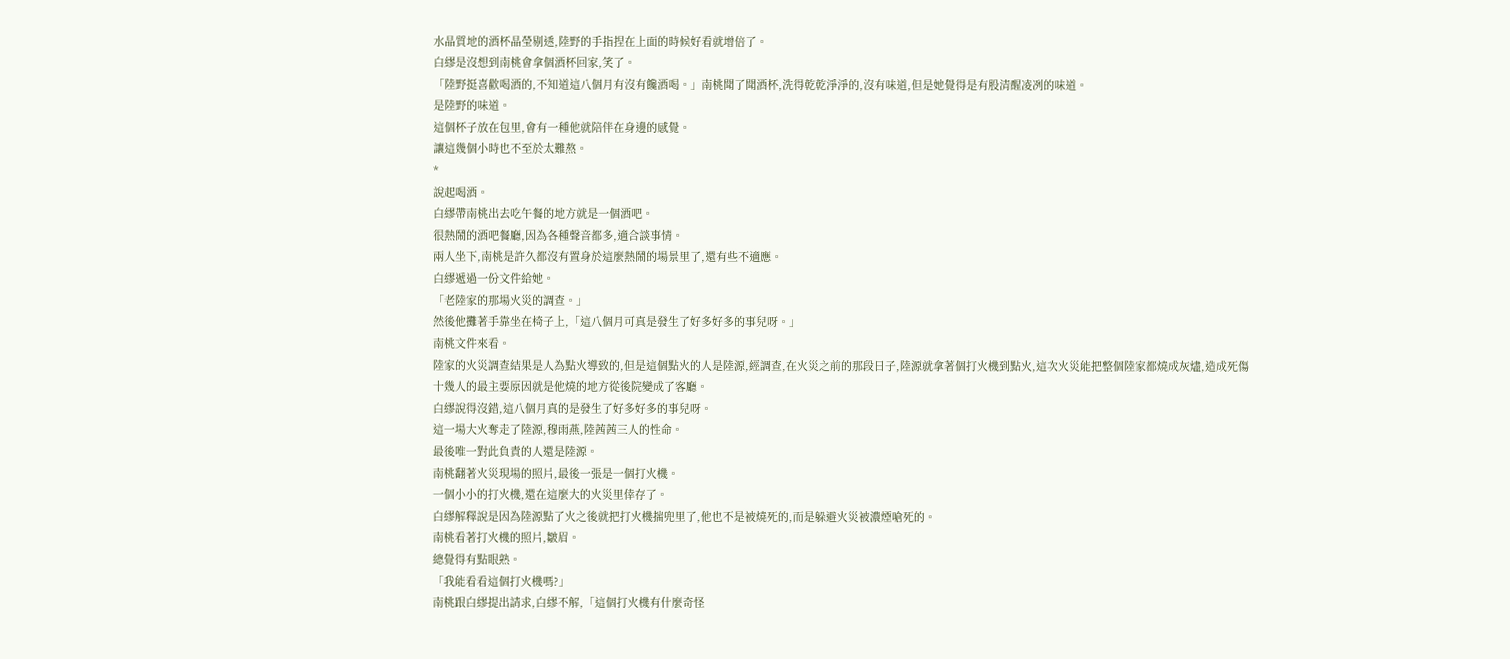水晶質地的酒杯晶瑩剔透,陸野的手指捏在上面的時候好看就增倍了。
白繆是沒想到南桃會拿個酒杯回家,笑了。
「陸野挺喜歡喝酒的,不知道這八個月有沒有饞酒喝。」南桃聞了聞酒杯,洗得乾乾淨淨的,沒有味道,但是她覺得是有股清醒凌冽的味道。
是陸野的味道。
這個杯子放在包里,會有一種他就陪伴在身邊的感覺。
讓這幾個小時也不至於太難熬。
*
說起喝酒。
白繆帶南桃出去吃午餐的地方就是一個酒吧。
很熱鬧的酒吧餐廳,因為各種聲音都多,適合談事情。
兩人坐下,南桃是許久都沒有置身於這麼熱鬧的場景里了,還有些不適應。
白繆遞過一份文件給她。
「老陸家的那場火災的調查。」
然後他攤著手靠坐在椅子上,「這八個月可真是發生了好多好多的事兒呀。」
南桃文件來看。
陸家的火災調查結果是人為點火導致的,但是這個點火的人是陸源,經調查,在火災之前的那段日子,陸源就拿著個打火機到點火,這次火災能把整個陸家都燒成灰燼,造成死傷十幾人的最主要原因就是他燒的地方從後院變成了客廳。
白繆說得沒錯,這八個月真的是發生了好多好多的事兒呀。
這一場大火奪走了陸源,穆雨燕,陸茜茜三人的性命。
最後唯一對此負責的人還是陸源。
南桃翻著火災現場的照片,最後一張是一個打火機。
一個小小的打火機,還在這麼大的火災里倖存了。
白繆解釋說是因為陸源點了火之後就把打火機揣兜里了,他也不是被燒死的,而是躲避火災被濃煙嗆死的。
南桃看著打火機的照片,皺眉。
總覺得有點眼熟。
「我能看看這個打火機嗎?」
南桃跟白繆提出請求,白繆不解,「這個打火機有什麼奇怪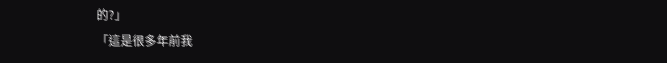的?」
「這是很多年前我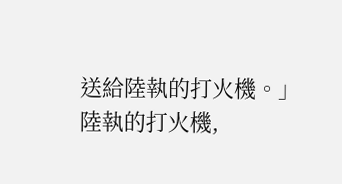送給陸執的打火機。」
陸執的打火機,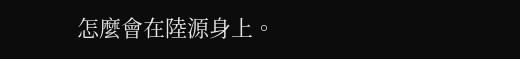怎麼會在陸源身上。